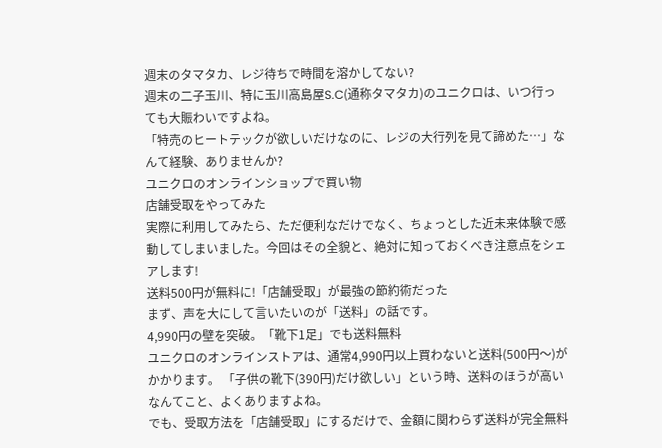週末のタマタカ、レジ待ちで時間を溶かしてない?
週末の二子玉川、特に玉川高島屋S.C(通称タマタカ)のユニクロは、いつ行っても大賑わいですよね。
「特売のヒートテックが欲しいだけなのに、レジの大行列を見て諦めた…」なんて経験、ありませんか?
ユニクロのオンラインショップで買い物
店舗受取をやってみた
実際に利用してみたら、ただ便利なだけでなく、ちょっとした近未来体験で感動してしまいました。今回はその全貌と、絶対に知っておくべき注意点をシェアします!
送料500円が無料に!「店舗受取」が最強の節約術だった
まず、声を大にして言いたいのが「送料」の話です。
4,990円の壁を突破。「靴下1足」でも送料無料
ユニクロのオンラインストアは、通常4,990円以上買わないと送料(500円〜)がかかります。 「子供の靴下(390円)だけ欲しい」という時、送料のほうが高いなんてこと、よくありますよね。
でも、受取方法を「店舗受取」にするだけで、金額に関わらず送料が完全無料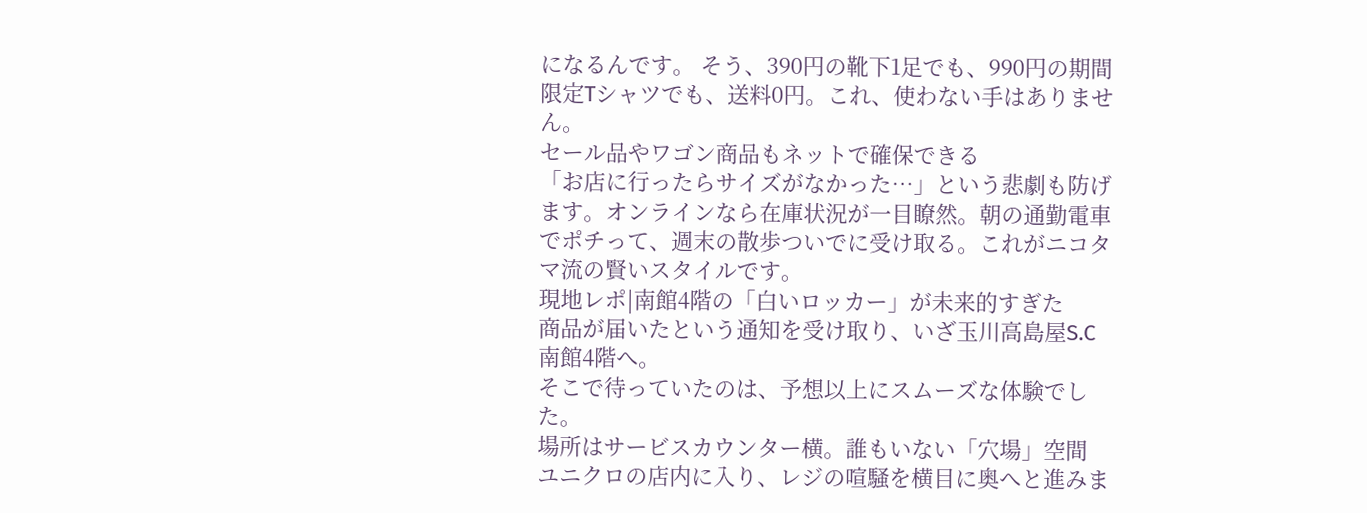になるんです。 そう、390円の靴下1足でも、990円の期間限定Tシャツでも、送料0円。これ、使わない手はありません。
セール品やワゴン商品もネットで確保できる
「お店に行ったらサイズがなかった…」という悲劇も防げます。オンラインなら在庫状況が一目瞭然。朝の通勤電車でポチって、週末の散歩ついでに受け取る。これがニコタマ流の賢いスタイルです。
現地レポ|南館4階の「白いロッカー」が未来的すぎた
商品が届いたという通知を受け取り、いざ玉川高島屋S.C 南館4階へ。
そこで待っていたのは、予想以上にスムーズな体験でした。
場所はサービスカウンター横。誰もいない「穴場」空間
ユニクロの店内に入り、レジの喧騒を横目に奥へと進みま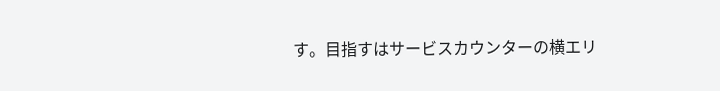す。目指すはサービスカウンターの横エリ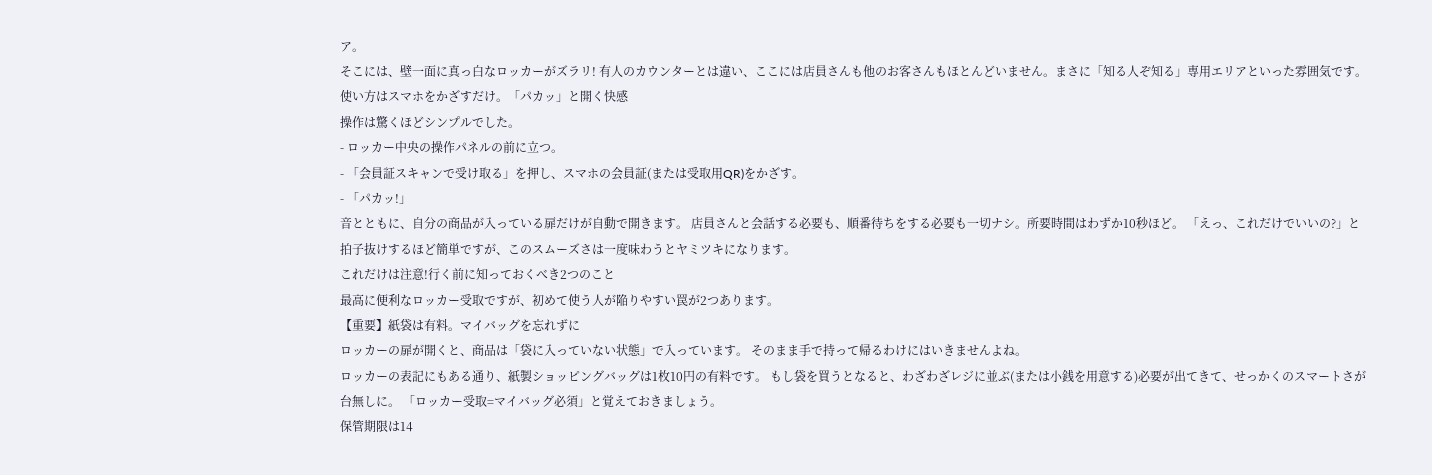ア。
そこには、壁一面に真っ白なロッカーがズラリ! 有人のカウンターとは違い、ここには店員さんも他のお客さんもほとんどいません。まさに「知る人ぞ知る」専用エリアといった雰囲気です。
使い方はスマホをかざすだけ。「パカッ」と開く快感
操作は驚くほどシンプルでした。
- ロッカー中央の操作パネルの前に立つ。
- 「会員証スキャンで受け取る」を押し、スマホの会員証(または受取用QR)をかざす。
- 「パカッ!」
音とともに、自分の商品が入っている扉だけが自動で開きます。 店員さんと会話する必要も、順番待ちをする必要も一切ナシ。所要時間はわずか10秒ほど。 「えっ、これだけでいいの?」と拍子抜けするほど簡単ですが、このスムーズさは一度味わうとヤミツキになります。
これだけは注意!行く前に知っておくべき2つのこと
最高に便利なロッカー受取ですが、初めて使う人が陥りやすい罠が2つあります。
【重要】紙袋は有料。マイバッグを忘れずに
ロッカーの扉が開くと、商品は「袋に入っていない状態」で入っています。 そのまま手で持って帰るわけにはいきませんよね。
ロッカーの表記にもある通り、紙製ショッピングバッグは1枚10円の有料です。 もし袋を買うとなると、わざわざレジに並ぶ(または小銭を用意する)必要が出てきて、せっかくのスマートさが台無しに。 「ロッカー受取=マイバッグ必須」と覚えておきましょう。
保管期限は14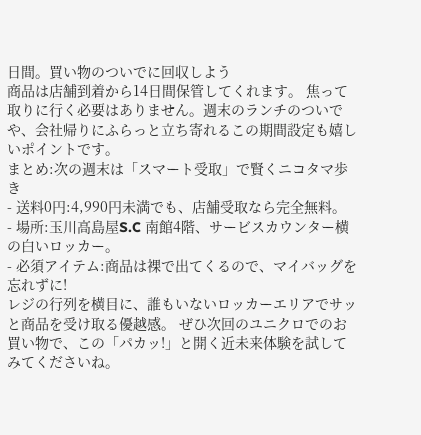日間。買い物のついでに回収しよう
商品は店舗到着から14日間保管してくれます。 焦って取りに行く必要はありません。週末のランチのついでや、会社帰りにふらっと立ち寄れるこの期間設定も嬉しいポイントです。
まとめ:次の週末は「スマート受取」で賢くニコタマ歩き
- 送料0円:4,990円未満でも、店舗受取なら完全無料。
- 場所:玉川高島屋S.C 南館4階、サービスカウンター横の白いロッカー。
- 必須アイテム:商品は裸で出てくるので、マイバッグを忘れずに!
レジの行列を横目に、誰もいないロッカーエリアでサッと商品を受け取る優越感。 ぜひ次回のユニクロでのお買い物で、この「パカッ!」と開く近未来体験を試してみてくださいね。